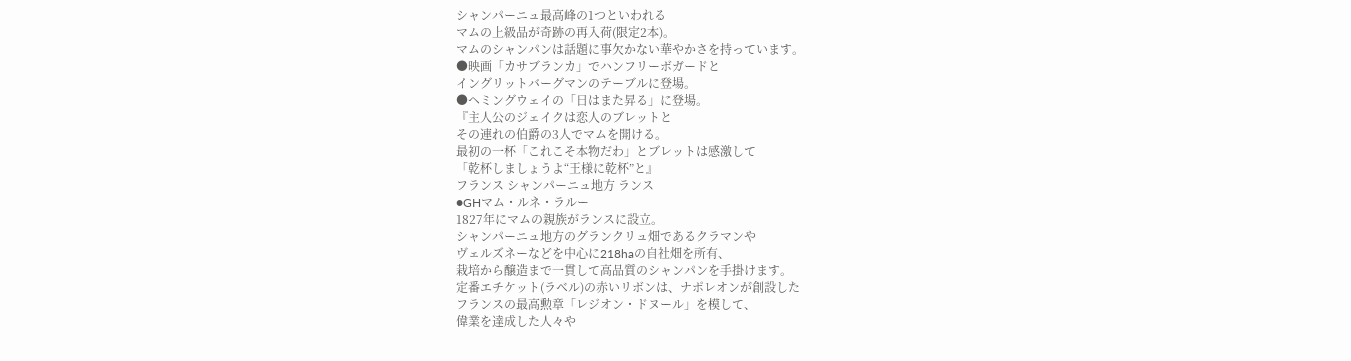シャンパーニュ最高峰の1つといわれる
マムの上級品が奇跡の再入荷(限定2本)。
マムのシャンパンは話題に事欠かない華やかさを持っています。
●映画「カサブランカ」でハンフリーボガードと
イングリットバーグマンのテーブルに登場。
●ヘミングウェイの「日はまた昇る」に登場。
『主人公のジェイクは恋人のブレットと
その連れの伯爵の3人でマムを開ける。
最初の一杯「これこそ本物だわ」とブレットは感激して
「乾杯しましょうよ“王様に乾杯”と』
フランス シャンパーニュ地方 ランス
●GHマム・ルネ・ラルー
1827年にマムの親族がランスに設立。
シャンパーニュ地方のグランクリュ畑であるクラマンや
ヴェルズネーなどを中心に218haの自社畑を所有、
栽培から醸造まで一貫して高品質のシャンパンを手掛けます。
定番エチケット(ラベル)の赤いリボンは、ナポレオンが創設した
フランスの最高勲章「レジオン・ドヌール」を模して、
偉業を達成した人々や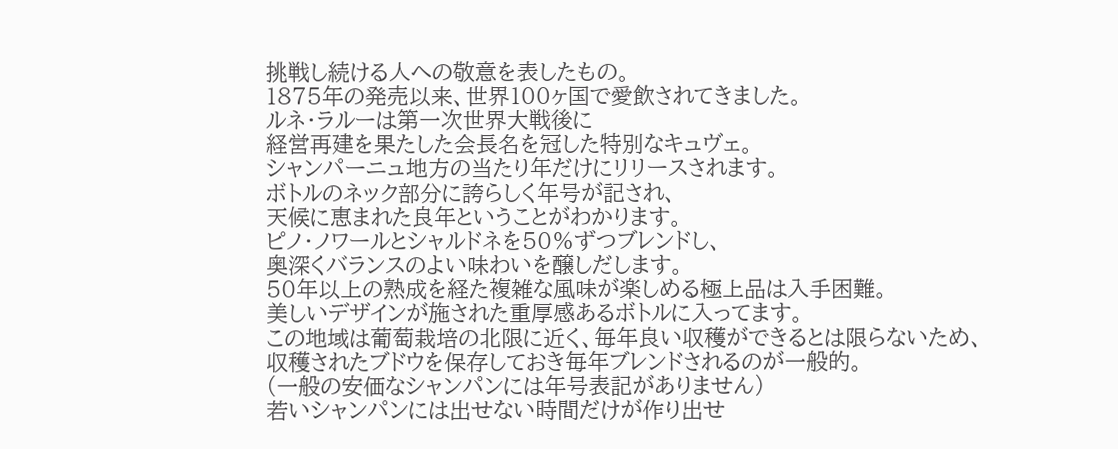挑戦し続ける人への敬意を表したもの。
1875年の発売以来、世界100ヶ国で愛飲されてきました。
ルネ・ラルーは第一次世界大戦後に
経営再建を果たした会長名を冠した特別なキュヴェ。
シャンパーニュ地方の当たり年だけにリリースされます。
ボトルのネック部分に誇らしく年号が記され、
天候に恵まれた良年ということがわかります。
ピノ・ノワールとシャルドネを50%ずつブレンドし、
奥深くバランスのよい味わいを醸しだします。
50年以上の熟成を経た複雑な風味が楽しめる極上品は入手困難。
美しいデザインが施された重厚感あるボトルに入ってます。
この地域は葡萄栽培の北限に近く、毎年良い収穫ができるとは限らないため、
収穫されたブドウを保存しておき毎年ブレンドされるのが一般的。
(一般の安価なシャンパンには年号表記がありません)
若いシャンパンには出せない時間だけが作り出せ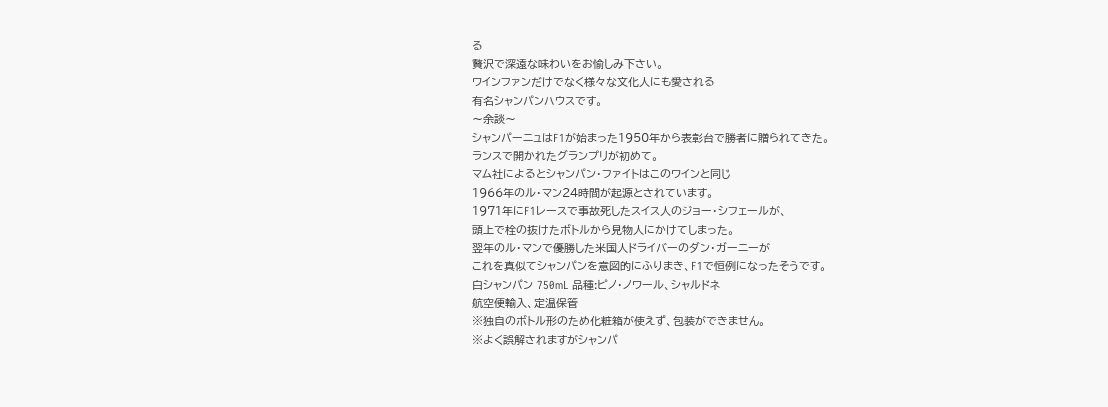る
贅沢で深遠な味わいをお愉しみ下さい。
ワインファンだけでなく様々な文化人にも愛される
有名シャンパンハウスです。
〜余談〜
シャンパーニュはF1が始まった1950年から表彰台で勝者に贈られてきた。
ランスで開かれたグランプリが初めて。
マム社によるとシャンパン・ファイトはこのワインと同じ
1966年のル・マン24時間が起源とされています。
1971年にF1レースで事故死したスイス人のジョー・シフェールが、
頭上で栓の抜けたボトルから見物人にかけてしまった。
翌年のル・マンで優勝した米国人ドライバーのダン・ガーニーが
これを真似てシャンパンを意図的にふりまき、F1で恒例になったそうです。
白シャンパン 750mL 品種:ピノ・ノワール、シャルドネ
航空便輸入、定温保管
※独自のボトル形のため化粧箱が使えず、包装ができません。
※よく誤解されますがシャンパ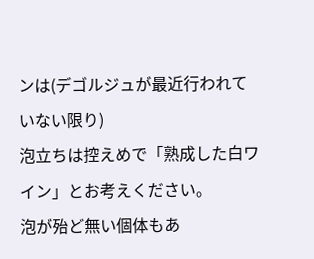ンは(デゴルジュが最近行われていない限り)
泡立ちは控えめで「熟成した白ワイン」とお考えください。
泡が殆ど無い個体もあ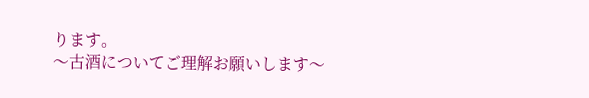ります。
〜古酒についてご理解お願いします〜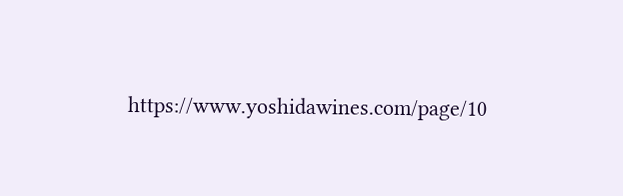https://www.yoshidawines.com/page/10